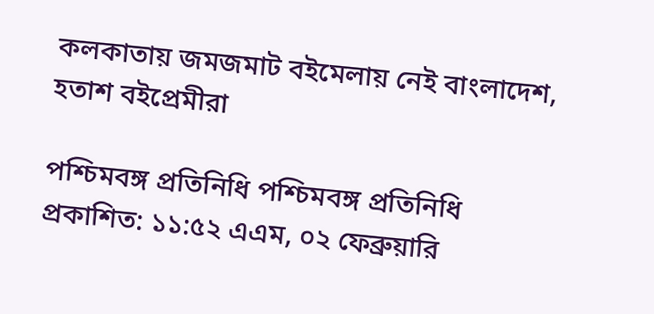কলকাতায় জমজমাট বইমেলায় নেই বাংলাদেশ, হতাশ বইপ্রেমীরা

পশ্চিমবঙ্গ প্রতিনিধি পশ্চিমবঙ্গ প্রতিনিধি
প্রকাশিত: ১১:৫২ এএম, ০২ ফেব্রুয়ারি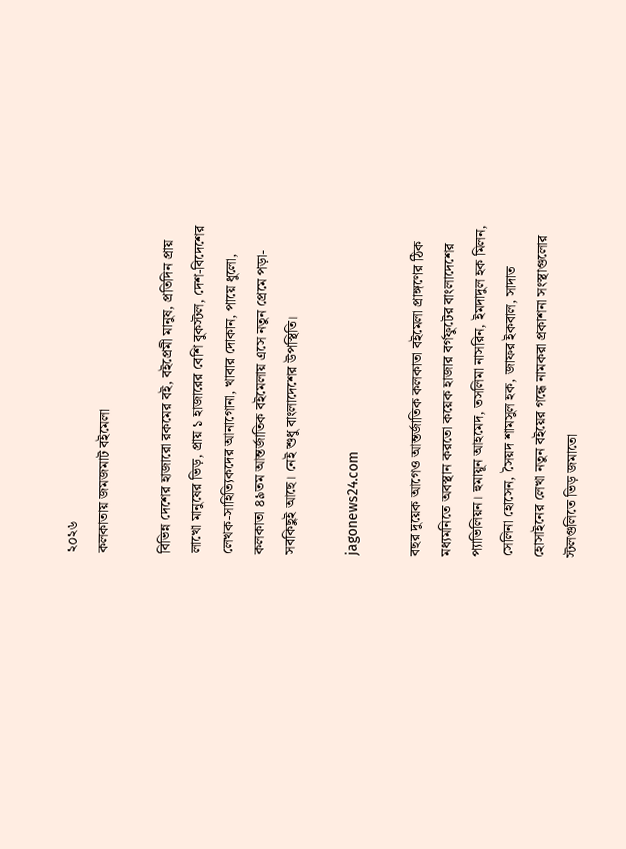২০২৬
কলকাতায় জমজমাট বইমেলা

বিভিন্ন দেশের হাজারো রকমের বই, বইপ্রেমী মানুষ, প্রতিদিন প্রায় লাখো মানুষের ভিড়, প্রায় ১ হাজারের বেশি বুকস্টল, দেশ-বিদেশের লেখক-সাহিত্যিকদের আনাগোনা, খাবার দোকান, পায়ে ধুলো, কলকাতা ৪৯তম আন্তর্জাতিক বইমেলায় এসে নতুন প্রেমে পড়া- সবকিছুই আছে। নেই শুধু বাংলাদেশের উপস্থিতি।

jagonews24.com

বছর দুয়েক আগেও আন্তর্জাতিক কলকাতা বইমেলা প্রাঙ্গণের ঠিক মধ্যমনিতে অবস্থান করতো কয়েক হাজার বর্গফুটের বাংলাদেশের প্যাভিলিয়ন। হুমায়ূন আহমেদ, তসলিমা নাসরিন, ইমদাদুল হক মিলন, সেলিনা হোসেন, সৈয়দ শামসুল হক, জাফর ইকবাল, সাদাত হোসাইনের লেখা নতুন বইয়ের গন্ধে নামকরা প্রকাশনা সংস্থাগুলোর স্টলগুলিতে ভিড় জমাতো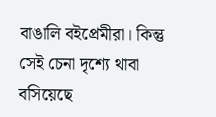বাঙালি বইপ্রেমীরা। কিন্তু সেই চেনা দৃশ্যে থাবা বসিয়েছে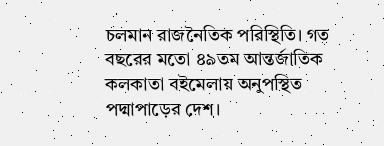চলমান রাজনৈতিক পরিস্থিতি। গত বছরের মতো ৪৯তম আন্তর্জাতিক কলকাতা বইমেলায় অনুপস্থিত পদ্মাপাড়ের দেশ।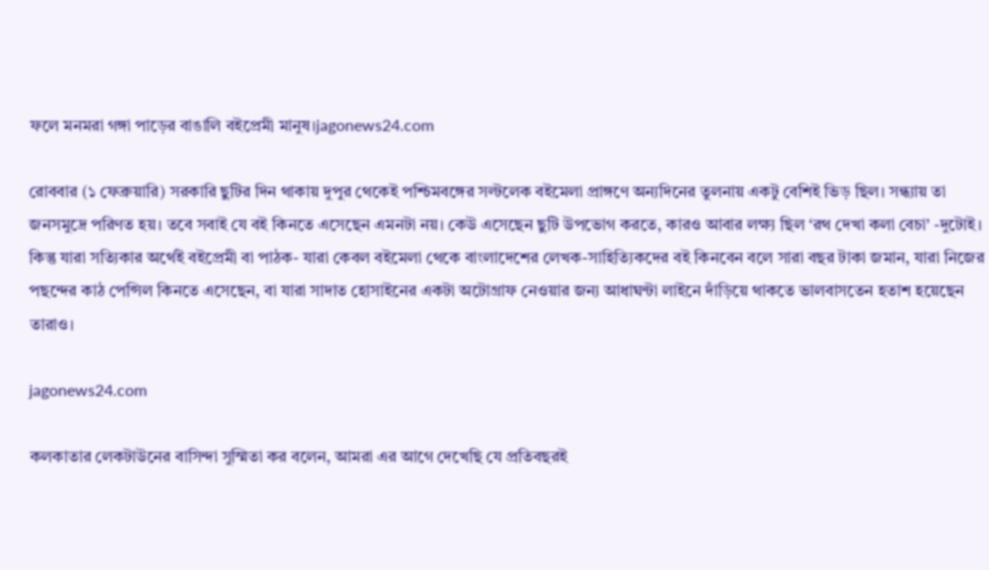ফলে মনমরা গঙ্গা পাড়ের বাঙালি বইপ্রেমী মানুষ।jagonews24.com

রোববার (১ ফেব্রুয়ারি) সরকারি ছুটির দিন থাকায় দুপুর থেকেই পশ্চিমবঙ্গের সল্টলেক বইমেলা প্রাঙ্গণে অন্যদিনের তুলনায় একটু বেশিই ভিড় ছিল। সন্ধ্যায় তা জনসমুদ্রে পরিণত হয়। তবে সবাই যে বই কিনতে এসেছেন এমনটা নয়। কেউ এসেছেন ছুটি উপভোগ করতে, কারও আবার লক্ষ্য ছিল ‘রথ দেখা কলা বেচা’ -দুটোই। কিন্তু যারা সত্যিকার অর্থেই বইপ্রেমী বা পাঠক- যারা কেবল বইমেলা থেকে বাংলাদেশের লেখক-সাহিত্যিকদের বই কিনবেন বলে সারা বছর টাকা জমান, যারা নিজের পছন্দের কাঠ পেন্সিল কিনতে এসেছেন, বা যারা সাদাত হোসাইনের একটা অটোগ্রাফ নেওয়ার জন্য আধাঘন্টা লাইনে দাঁড়িয়ে থাকতে ভালবাসতেন হতাশ হয়েছেন তারাও।

jagonews24.com

কলকাতার লেকটাউনের বাসিন্দা সুস্মিতা কর বলেন, আমরা এর আগে দেখেছি যে প্রতিবছরই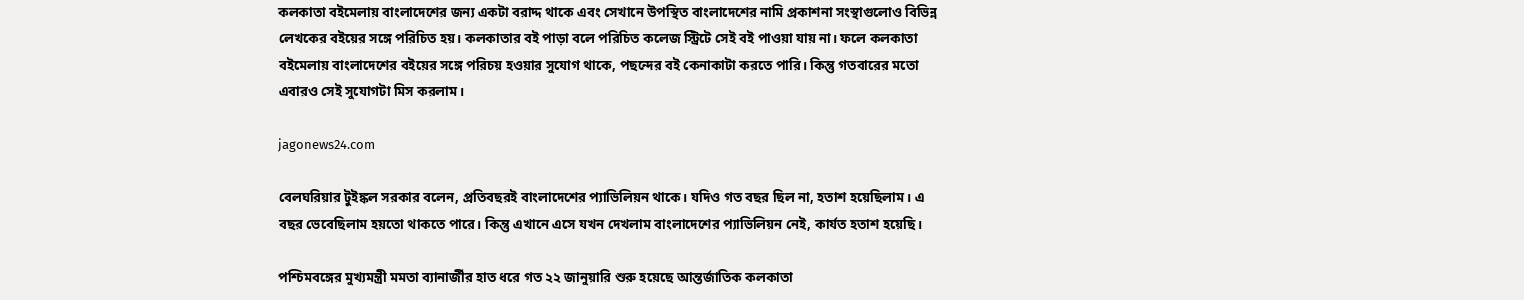কলকাতা বইমেলায় বাংলাদেশের জন্য একটা বরাদ্দ থাকে এবং সেখানে উপস্থিত বাংলাদেশের নামি প্রকাশনা সংস্থাগুলোও বিভিন্ন লেখকের বইয়ের সঙ্গে পরিচিত হয়। কলকাতার বই পাড়া বলে পরিচিত কলেজ স্ট্রিটে সেই বই পাওয়া যায় না। ফলে কলকাতা বইমেলায় বাংলাদেশের বইয়ের সঙ্গে পরিচয় হওয়ার সুযোগ থাকে, পছন্দের বই কেনাকাটা করতে পারি। কিন্তু গতবারের মতো এবারও সেই সুযোগটা মিস করলাম।

jagonews24.com

বেলঘরিয়ার টুইঙ্কল সরকার বলেন, প্রতিবছরই বাংলাদেশের প্যাভিলিয়ন থাকে। যদিও গত বছর ছিল না, হতাশ হয়েছিলাম। এ বছর ভেবেছিলাম হয়তো থাকতে পারে। কিন্তু এখানে এসে যখন দেখলাম বাংলাদেশের প্যাভিলিয়ন নেই, কার্যত হতাশ হয়েছি।

পশ্চিমবঙ্গের মুখ্যমন্ত্রী মমতা ব্যানার্জীর হাত ধরে গত ২২ জানুয়ারি শুরু হয়েছে আন্তর্জাতিক কলকাতা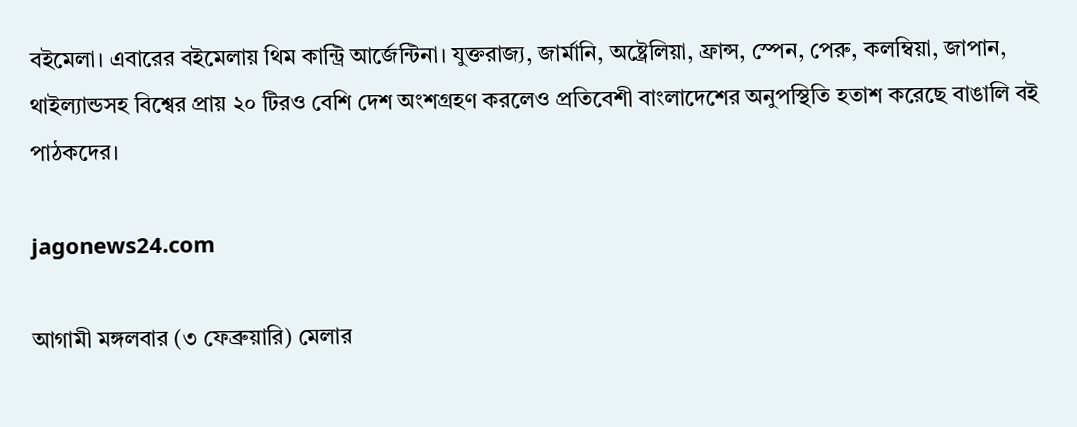বইমেলা। এবারের বইমেলায় থিম কান্ট্রি আর্জেন্টিনা। যুক্তরাজ্য, জার্মানি, অষ্ট্রেলিয়া, ফ্রান্স, স্পেন, পেরু, কলম্বিয়া, জাপান, থাইল্যান্ডসহ বিশ্বের প্রায় ২০ টিরও বেশি দেশ অংশগ্রহণ করলেও প্রতিবেশী বাংলাদেশের অনুপস্থিতি হতাশ করেছে বাঙালি বই পাঠকদের।

jagonews24.com

আগামী মঙ্গলবার (৩ ফেব্রুয়ারি) মেলার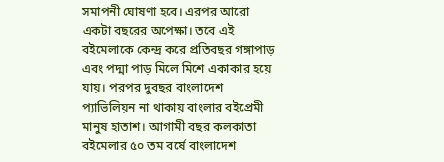সমাপনী ঘোষণা হবে। এরপর আরো একটা বছরের অপেক্ষা। তবে এই বইমেলাকে কেন্দ্র করে প্রতিবছর গঙ্গাপাড় এবং পদ্মা পাড় মিলে মিশে একাকার হয়ে যায়। পরপর দুবছর বাংলাদেশ প্যাভিলিয়ন না থাকায় বাংলার বইপ্রেমী মানুষ হাতাশ। আগামী বছর কলকাতা বইমেলার ৫০ তম বর্ষে বাংলাদেশ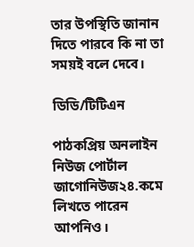তার উপস্থিতি জানান দিতে পারবে কি না তা সময়ই বলে দেবে।

ডিডি/টিটিএন

পাঠকপ্রিয় অনলাইন নিউজ পোর্টাল জাগোনিউজ২৪.কমে লিখতে পারেন আপনিও।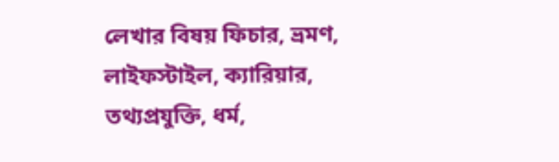লেখার বিষয় ফিচার, ভ্রমণ, লাইফস্টাইল, ক্যারিয়ার, তথ্যপ্রযুক্তি, ধর্ম,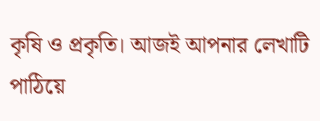কৃষি ও প্রকৃতি। আজই আপনার লেখাটি পাঠিয়ে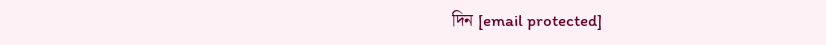দিন [email protected]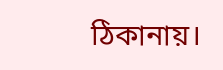ঠিকানায়।